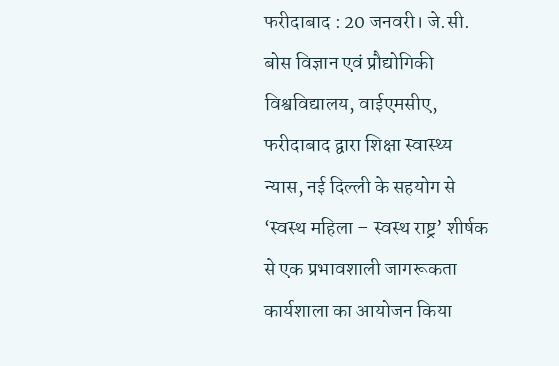फरीदाबाद : 20 जनवरी। जे.सी. बोस विज्ञान एवं प्रौद्योगिकी विश्वविद्यालय, वाईएमसीए, फरीदाबाद द्वारा शिक्षा स्वास्थ्य न्यास, नई दिल्ली के सहयोग से ‘स्वस्थ महिला – स्वस्थ राष्ट्र’ शीर्षक से एक प्रभावशाली जागरूकता कार्यशाला का आयोजन किया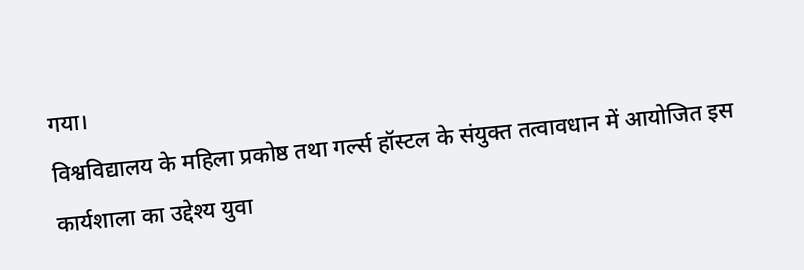गया।
विश्वविद्यालय के महिला प्रकोष्ठ तथा गर्ल्स हॉस्टल के संयुक्त तत्वावधान में आयोजित इस कार्यशाला का उद्देश्य युवा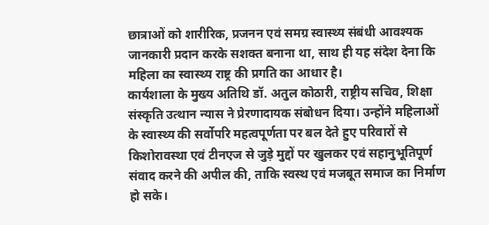छात्राओं को शारीरिक, प्रजनन एवं समग्र स्वास्थ्य संबंधी आवश्यक जानकारी प्रदान करके सशक्त बनाना था, साथ ही यह संदेश देना कि महिला का स्वास्थ्य राष्ट्र की प्रगति का आधार है।
कार्यशाला के मुख्य अतिथि डॉ. अतुल कोठारी, राष्ट्रीय सचिव, शिक्षा संस्कृति उत्थान न्यास ने प्रेरणादायक संबोधन दिया। उन्होंने महिलाओं के स्वास्थ्य की सर्वोपरि महत्वपूर्णता पर बल देते हुए परिवारों से किशोरावस्था एवं टीनएज से जुड़े मुद्दों पर खुलकर एवं सहानुभूतिपूर्ण संवाद करने की अपील की, ताकि स्वस्थ एवं मजबूत समाज का निर्माण हो सके।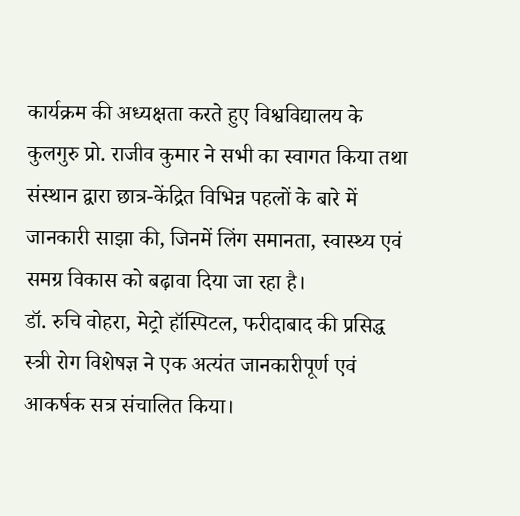कार्यक्रम की अध्यक्षता करते हुए विश्वविद्यालय के कुलगुरु प्रो. राजीव कुमार ने सभी का स्वागत किया तथा संस्थान द्वारा छात्र-केंद्रित विभिन्न पहलों के बारे में जानकारी साझा की, जिनमें लिंग समानता, स्वास्थ्य एवं समग्र विकास को बढ़ावा दिया जा रहा है।
डॉ. रुचि वोहरा, मेट्रो हॉस्पिटल, फरीदाबाद की प्रसिद्ध स्त्री रोग विशेषज्ञ ने एक अत्यंत जानकारीपूर्ण एवं आकर्षक सत्र संचालित किया।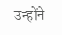उन्होंने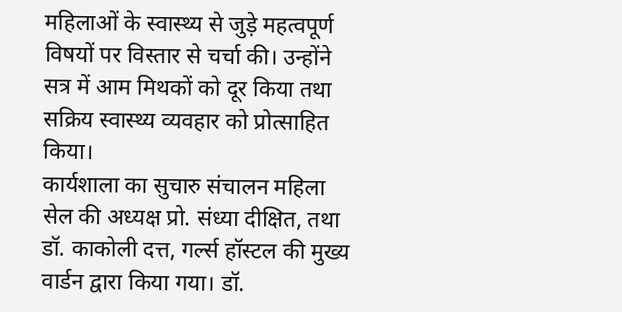महिलाओं के स्वास्थ्य से जुड़े महत्वपूर्ण विषयों पर विस्तार से चर्चा की। उन्होंने सत्र में आम मिथकों को दूर किया तथा सक्रिय स्वास्थ्य व्यवहार को प्रोत्साहित किया।
कार्यशाला का सुचारु संचालन महिला सेल की अध्यक्ष प्रो. संध्या दीक्षित, तथा डॉ. काकोली दत्त, गर्ल्स हॉस्टल की मुख्य वार्डन द्वारा किया गया। डॉ.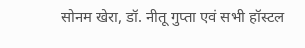सोनम खेरा, डॉ. नीतू गुप्ता एवं सभी हॉस्टल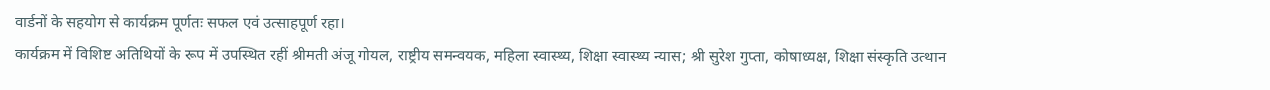वार्डनों के सहयोग से कार्यक्रम पूर्णतः सफल एवं उत्साहपूर्ण रहा।
कार्यक्रम में विशिष्ट अतिथियों के रूप में उपस्थित रहीं श्रीमती अंजू गोयल, राष्ट्रीय समन्वयक, महिला स्वास्थ्य, शिक्षा स्वास्थ्य न्यास; श्री सुरेश गुप्ता, कोषाध्यक्ष, शिक्षा संस्कृति उत्थान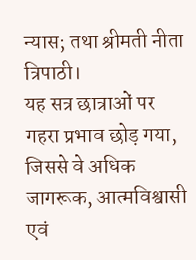न्यास; तथा श्रीमती नीता त्रिपाठी।
यह सत्र छात्राओं पर गहरा प्रभाव छोड़ गया, जिससे वे अधिक जागरूक, आत्मविश्वासी एवं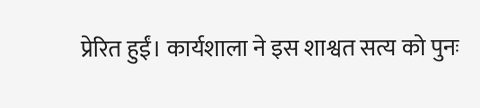प्रेरित हुईं। कार्यशाला ने इस शाश्वत सत्य को पुनः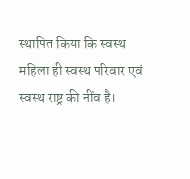स्थापित किया कि स्वस्थ महिला ही स्वस्थ परिवार एवं स्वस्थ राष्ट्र की नींव है।